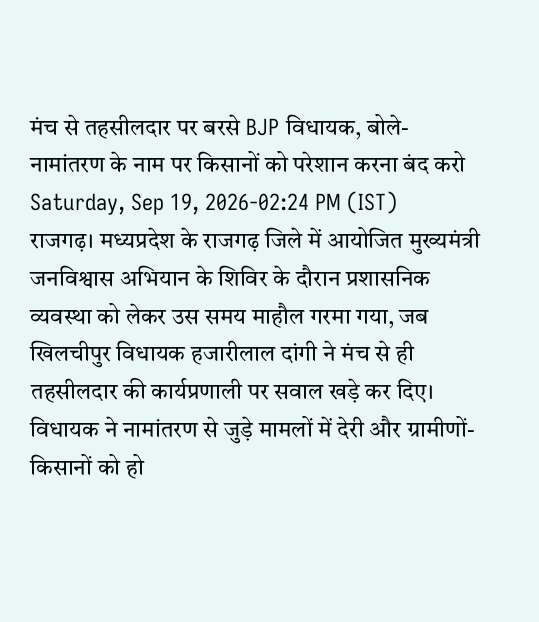मंच से तहसीलदार पर बरसे BJP विधायक, बोले- नामांतरण के नाम पर किसानों को परेशान करना बंद करो
Saturday, Sep 19, 2026-02:24 PM (IST)
राजगढ़। मध्यप्रदेश के राजगढ़ जिले में आयोजित मुख्यमंत्री जनविश्वास अभियान के शिविर के दौरान प्रशासनिक व्यवस्था को लेकर उस समय माहौल गरमा गया, जब खिलचीपुर विधायक हजारीलाल दांगी ने मंच से ही तहसीलदार की कार्यप्रणाली पर सवाल खड़े कर दिए। विधायक ने नामांतरण से जुड़े मामलों में देरी और ग्रामीणों-किसानों को हो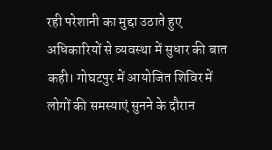रही परेशानी का मुद्दा उठाते हुए अधिकारियों से व्यवस्था में सुधार की बात कही। गोघटपुर में आयोजित शिविर में लोगों की समस्याएं सुनने के दौरान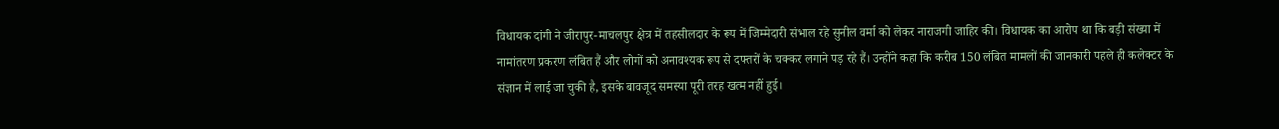विधायक दांगी ने जीरापुर-माचलपुर क्षेत्र में तहसीलदार के रूप में जिम्मेदारी संभाल रहे सुनील वर्मा को लेकर नाराजगी जाहिर की। विधायक का आरोप था कि बड़ी संख्या में नामांतरण प्रकरण लंबित हैं और लोगों को अनावश्यक रूप से दफ्तरों के चक्कर लगाने पड़ रहे हैं। उन्होंने कहा कि करीब 150 लंबित मामलों की जानकारी पहले ही कलेक्टर के संज्ञान में लाई जा चुकी है, इसके बावजूद समस्या पूरी तरह खत्म नहीं हुई।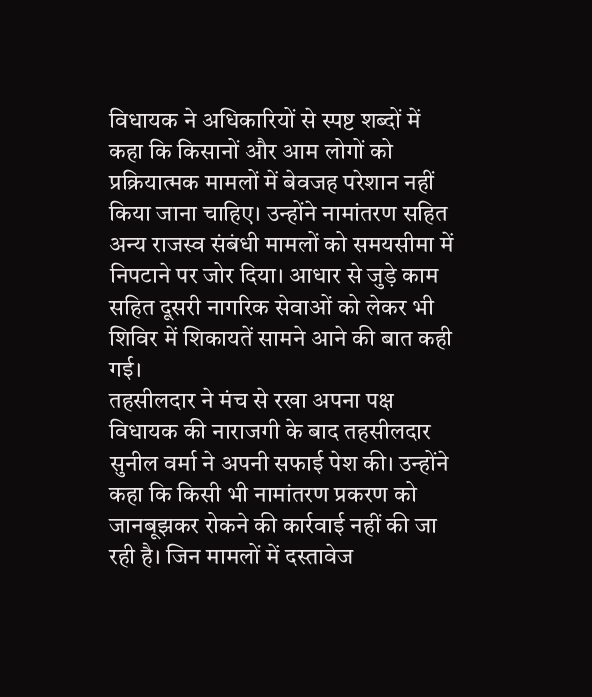विधायक ने अधिकारियों से स्पष्ट शब्दों में कहा कि किसानों और आम लोगों को प्रक्रियात्मक मामलों में बेवजह परेशान नहीं किया जाना चाहिए। उन्होंने नामांतरण सहित अन्य राजस्व संबंधी मामलों को समयसीमा में निपटाने पर जोर दिया। आधार से जुड़े काम सहित दूसरी नागरिक सेवाओं को लेकर भी शिविर में शिकायतें सामने आने की बात कही गई।
तहसीलदार ने मंच से रखा अपना पक्ष
विधायक की नाराजगी के बाद तहसीलदार सुनील वर्मा ने अपनी सफाई पेश की। उन्होंने कहा कि किसी भी नामांतरण प्रकरण को जानबूझकर रोकने की कार्रवाई नहीं की जा रही है। जिन मामलों में दस्तावेज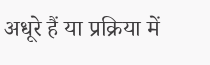अधूरे हैं या प्रक्रिया में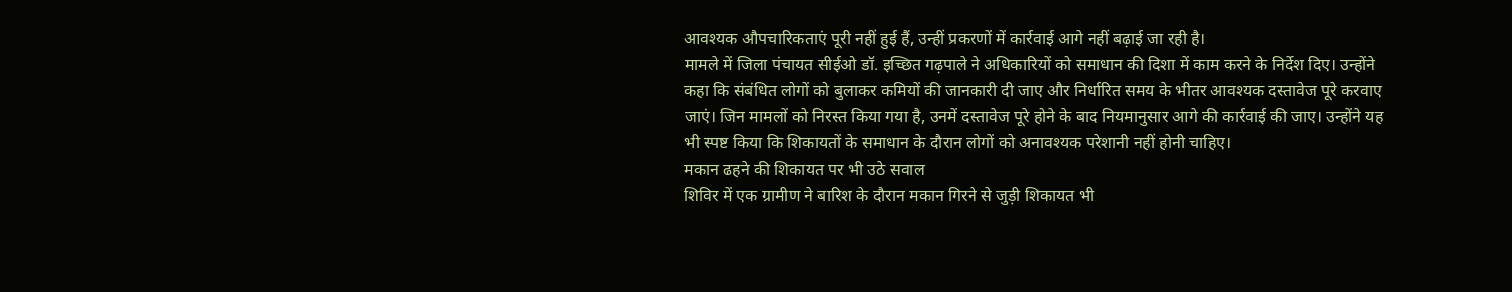आवश्यक औपचारिकताएं पूरी नहीं हुई हैं, उन्हीं प्रकरणों में कार्रवाई आगे नहीं बढ़ाई जा रही है।
मामले में जिला पंचायत सीईओ डॉ. इच्छित गढ़पाले ने अधिकारियों को समाधान की दिशा में काम करने के निर्देश दिए। उन्होंने कहा कि संबंधित लोगों को बुलाकर कमियों की जानकारी दी जाए और निर्धारित समय के भीतर आवश्यक दस्तावेज पूरे करवाए जाएं। जिन मामलों को निरस्त किया गया है, उनमें दस्तावेज पूरे होने के बाद नियमानुसार आगे की कार्रवाई की जाए। उन्होंने यह भी स्पष्ट किया कि शिकायतों के समाधान के दौरान लोगों को अनावश्यक परेशानी नहीं होनी चाहिए।
मकान ढहने की शिकायत पर भी उठे सवाल
शिविर में एक ग्रामीण ने बारिश के दौरान मकान गिरने से जुड़ी शिकायत भी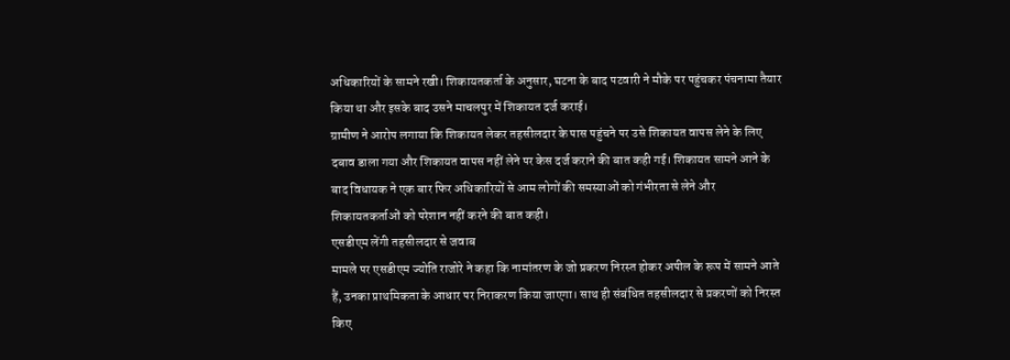अधिकारियों के सामने रखी। शिकायतकर्ता के अनुसार, घटना के बाद पटवारी ने मौके पर पहुंचकर पंचनामा तैयार किया था और इसके बाद उसने माचलपुर में शिकायत दर्ज कराई।
ग्रामीण ने आरोप लगाया कि शिकायत लेकर तहसीलदार के पास पहुंचने पर उसे शिकायत वापस लेने के लिए दबाव डाला गया और शिकायत वापस नहीं लेने पर केस दर्ज कराने की बात कही गई। शिकायत सामने आने के बाद विधायक ने एक बार फिर अधिकारियों से आम लोगों की समस्याओं को गंभीरता से लेने और शिकायतकर्ताओं को परेशान नहीं करने की बात कही।
एसडीएम लेंगी तहसीलदार से जवाब
मामले पर एसडीएम ज्योति राजोरे ने कहा कि नामांतरण के जो प्रकरण निरस्त होकर अपील के रूप में सामने आते हैं, उनका प्राथमिकता के आधार पर निराकरण किया जाएगा। साथ ही संबंधित तहसीलदार से प्रकरणों को निरस्त किए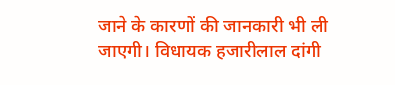जाने के कारणों की जानकारी भी ली जाएगी। विधायक हजारीलाल दांगी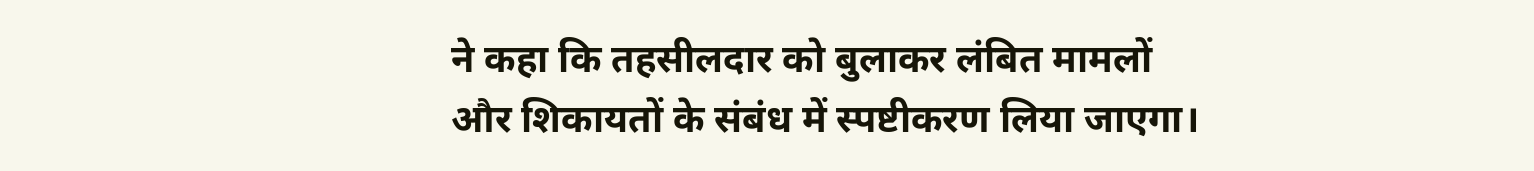ने कहा कि तहसीलदार को बुलाकर लंबित मामलों और शिकायतों के संबंध में स्पष्टीकरण लिया जाएगा।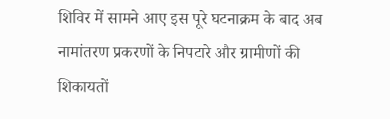शिविर में सामने आए इस पूरे घटनाक्रम के बाद अब नामांतरण प्रकरणों के निपटारे और ग्रामीणों की शिकायतों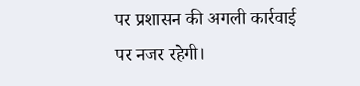पर प्रशासन की अगली कार्रवाई पर नजर रहेगी।